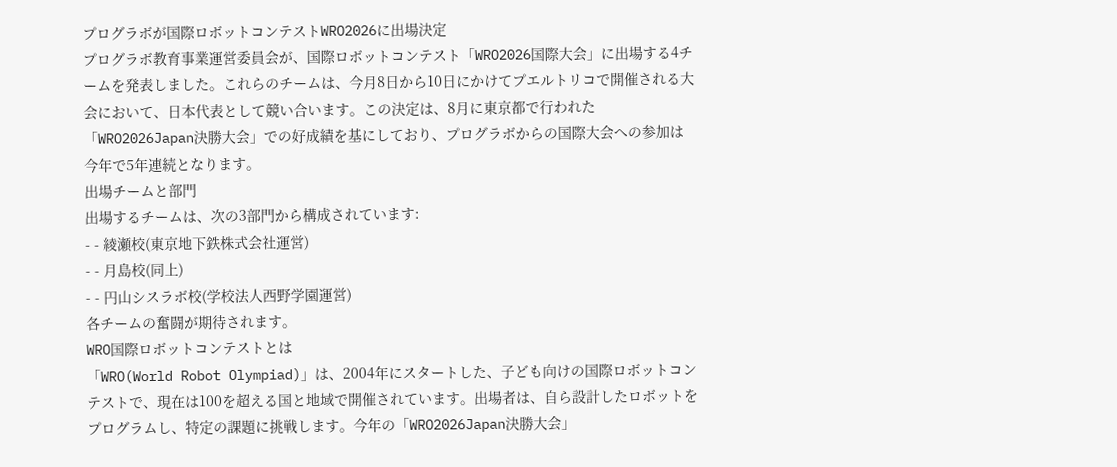プログラボが国際ロボットコンテストWRO2026に出場決定
プログラボ教育事業運営委員会が、国際ロボットコンテスト「WRO2026国際大会」に出場する4チームを発表しました。これらのチームは、今月8日から10日にかけてプエルトリコで開催される大会において、日本代表として競い合います。この決定は、8月に東京都で行われた「WRO2026Japan決勝大会」での好成績を基にしており、プログラボからの国際大会への参加は今年で5年連続となります。
出場チームと部門
出場するチームは、次の3部門から構成されています:
- - 綾瀬校(東京地下鉄株式会社運営)
- - 月島校(同上)
- - 円山シスラボ校(学校法人西野学園運営)
各チームの奮闘が期待されます。
WRO国際ロボットコンテストとは
「WRO(World Robot Olympiad)」は、2004年にスタートした、子ども向けの国際ロボットコンテストで、現在は100を超える国と地域で開催されています。出場者は、自ら設計したロボットをプログラムし、特定の課題に挑戦します。今年の「WRO2026Japan決勝大会」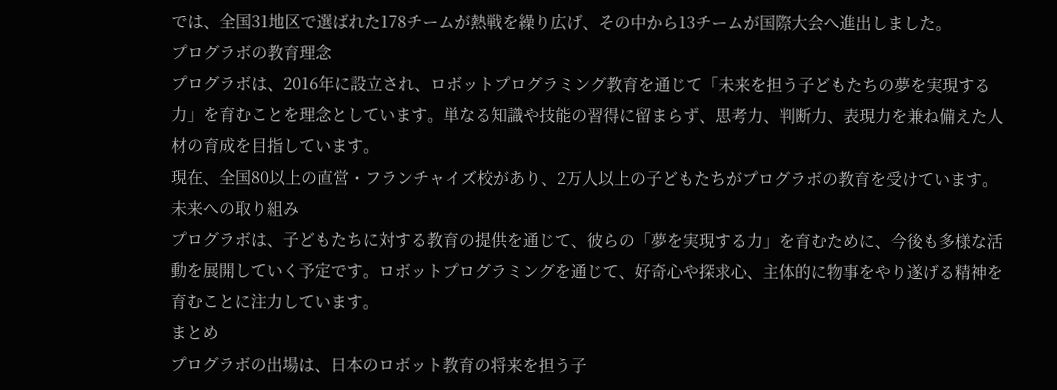では、全国31地区で選ばれた178チームが熱戦を繰り広げ、その中から13チームが国際大会へ進出しました。
プログラボの教育理念
プログラボは、2016年に設立され、ロボットプログラミング教育を通じて「未来を担う子どもたちの夢を実現する力」を育むことを理念としています。単なる知識や技能の習得に留まらず、思考力、判断力、表現力を兼ね備えた人材の育成を目指しています。
現在、全国80以上の直営・フランチャイズ校があり、2万人以上の子どもたちがプログラボの教育を受けています。
未来への取り組み
プログラボは、子どもたちに対する教育の提供を通じて、彼らの「夢を実現する力」を育むために、今後も多様な活動を展開していく予定です。ロボットプログラミングを通じて、好奇心や探求心、主体的に物事をやり遂げる精神を育むことに注力しています。
まとめ
プログラボの出場は、日本のロボット教育の将来を担う子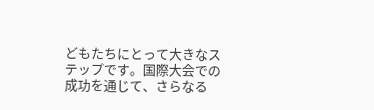どもたちにとって大きなステップです。国際大会での成功を通じて、さらなる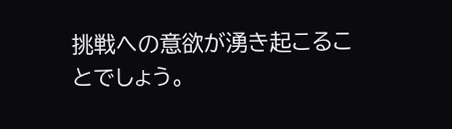挑戦への意欲が湧き起こることでしょう。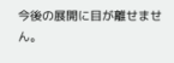今後の展開に目が離せません。